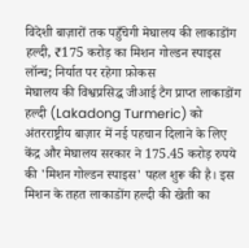विदेशी बाज़ारों तक पहुँचेगी मेघालय की लाकाडोंग हल्दी, ₹175 करोड़ का मिशन गोल्डन स्पाइस लॉन्च; निर्यात पर रहेगा फ़ोकस
मेघालय की विश्वप्रसिद्ध जीआई टैग प्राप्त लाकाडोंग हल्दी (Lakadong Turmeric) को अंतरराष्ट्रीय बाज़ार में नई पहचान दिलाने के लिए केंद्र और मेघालय सरकार ने 175.45 करोड़ रुपये की 'मिशन गोल्डन स्पाइस' पहल शुरू की है। इस मिशन के तहत लाकाडोंग हल्दी की खेती का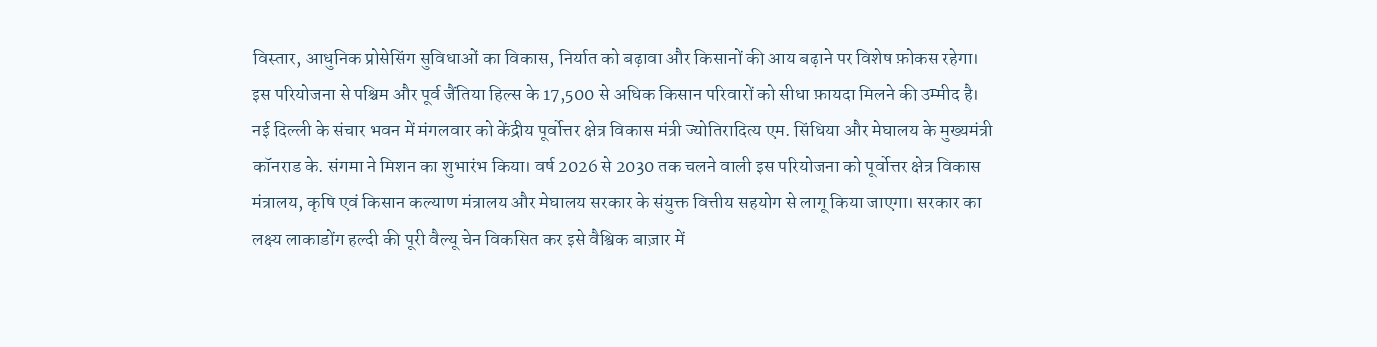विस्तार, आधुनिक प्रोसेसिंग सुविधाओं का विकास, निर्यात को बढ़ावा और किसानों की आय बढ़ाने पर विशेष फ़ोकस रहेगा। इस परियोजना से पश्चिम और पूर्व जैंतिया हिल्स के 17,500 से अधिक किसान परिवारों को सीधा फ़ायदा मिलने की उम्मीद है।
नई दिल्ली के संचार भवन में मंगलवार को केंद्रीय पूर्वोत्तर क्षेत्र विकास मंत्री ज्योतिरादित्य एम. सिंधिया और मेघालय के मुख्यमंत्री कॉनराड के. संगमा ने मिशन का शुभारंभ किया। वर्ष 2026 से 2030 तक चलने वाली इस परियोजना को पूर्वोत्तर क्षेत्र विकास मंत्रालय, कृषि एवं किसान कल्याण मंत्रालय और मेघालय सरकार के संयुक्त वित्तीय सहयोग से लागू किया जाएगा। सरकार का लक्ष्य लाकाडोंग हल्दी की पूरी वैल्यू चेन विकसित कर इसे वैश्विक बाज़ार में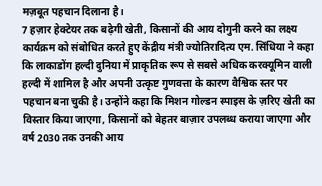मज़बूत पहचान दिलाना है।
7 हज़ार हेक्टेयर तक बढ़ेगी खेती, किसानों की आय दोगुनी करने का लक्ष्य
कार्यक्रम को संबोधित करते हुए केंद्रीय मंत्री ज्योतिरादित्य एम. सिंधिया ने कहा कि लाकाडोंग हल्दी दुनिया में प्राकृतिक रूप से सबसे अधिक करक्यूमिन वाली हल्दी में शामिल है और अपनी उत्कृष्ट गुणवत्ता के कारण वैश्विक स्तर पर पहचान बना चुकी है। उन्होंने कहा कि मिशन गोल्डन स्पाइस के ज़रिए खेती का विस्तार किया जाएगा, किसानों को बेहतर बाज़ार उपलब्ध कराया जाएगा और वर्ष 2030 तक उनकी आय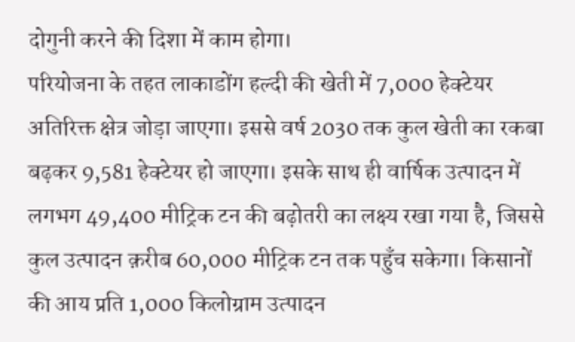दोगुनी करने की दिशा में काम होगा।
परियोजना के तहत लाकाडोंग हल्दी की खेती में 7,000 हेक्टेयर अतिरिक्त क्षेत्र जोड़ा जाएगा। इससे वर्ष 2030 तक कुल खेती का रकबा बढ़कर 9,581 हेक्टेयर हो जाएगा। इसके साथ ही वार्षिक उत्पादन में लगभग 49,400 मीट्रिक टन की बढ़ोतरी का लक्ष्य रखा गया है, जिससे कुल उत्पादन क़रीब 60,000 मीट्रिक टन तक पहुँच सकेगा। किसानों की आय प्रति 1,000 किलोग्राम उत्पादन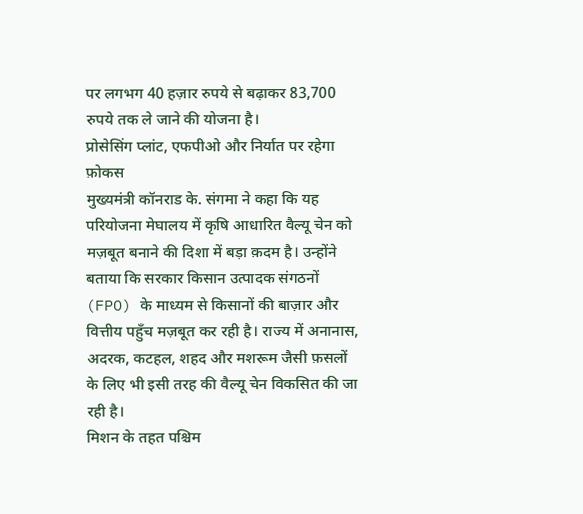पर लगभग 40 हज़ार रुपये से बढ़ाकर 83,700 रुपये तक ले जाने की योजना है।
प्रोसेसिंग प्लांट, एफपीओ और निर्यात पर रहेगा फ़ोकस
मुख्यमंत्री कॉनराड के. संगमा ने कहा कि यह परियोजना मेघालय में कृषि आधारित वैल्यू चेन को मज़बूत बनाने की दिशा में बड़ा क़दम है। उन्होंने बताया कि सरकार किसान उत्पादक संगठनों (FPO) के माध्यम से किसानों की बाज़ार और वित्तीय पहुँच मज़बूत कर रही है। राज्य में अनानास, अदरक, कटहल, शहद और मशरूम जैसी फ़सलों के लिए भी इसी तरह की वैल्यू चेन विकसित की जा रही है।
मिशन के तहत पश्चिम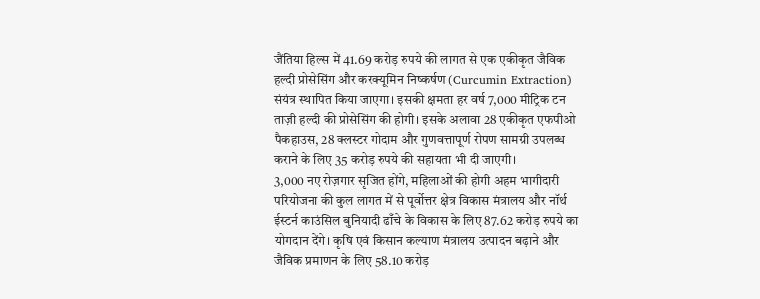जैंतिया हिल्स में 41.69 करोड़ रुपये की लागत से एक एकीकृत जैविक हल्दी प्रोसेसिंग और करक्यूमिन निष्कर्षण (Curcumin Extraction) संयंत्र स्थापित किया जाएगा। इसकी क्षमता हर वर्ष 7,000 मीट्रिक टन ताज़ी हल्दी की प्रोसेसिंग की होगी। इसके अलावा 28 एकीकृत एफपीओ पैकहाउस, 28 क्लस्टर गोदाम और गुणवत्तापूर्ण रोपण सामग्री उपलब्ध कराने के लिए 35 करोड़ रुपये की सहायता भी दी जाएगी।
3,000 नए रोज़गार सृजित होंगे, महिलाओं की होगी अहम भागीदारी
परियोजना की कुल लागत में से पूर्वोत्तर क्षेत्र विकास मंत्रालय और नॉर्थ ईस्टर्न काउंसिल बुनियादी ढाँचे के विकास के लिए 87.62 करोड़ रुपये का योगदान देंगे। कृषि एवं किसान कल्याण मंत्रालय उत्पादन बढ़ाने और जैविक प्रमाणन के लिए 58.10 करोड़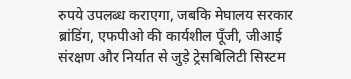रुपये उपलब्ध कराएगा, जबकि मेघालय सरकार ब्रांडिंग, एफपीओ की कार्यशील पूँजी, जीआई संरक्षण और निर्यात से जुड़े ट्रेसबिलिटी सिस्टम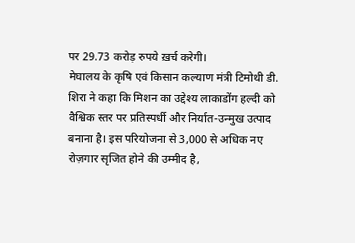पर 29.73 करोड़ रुपये ख़र्च करेगी।
मेघालय के कृषि एवं किसान कल्याण मंत्री टिमोथी डी. शिरा ने कहा कि मिशन का उद्देश्य लाकाडोंग हल्दी को वैश्विक स्तर पर प्रतिस्पर्धी और निर्यात-उन्मुख उत्पाद बनाना है। इस परियोजना से 3,000 से अधिक नए रोज़गार सृजित होने की उम्मीद है,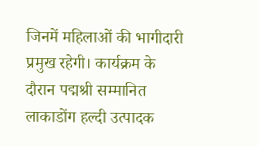जिनमें महिलाओं की भागीदारी प्रमुख रहेगी। कार्यक्रम के दौरान पद्मश्री सम्मानित लाकाडोंग हल्दी उत्पादक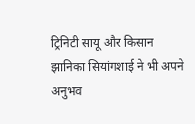ट्रिनिटी सायू और किसान झानिका सियांगशाई ने भी अपने अनुभव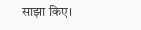साझा किए।